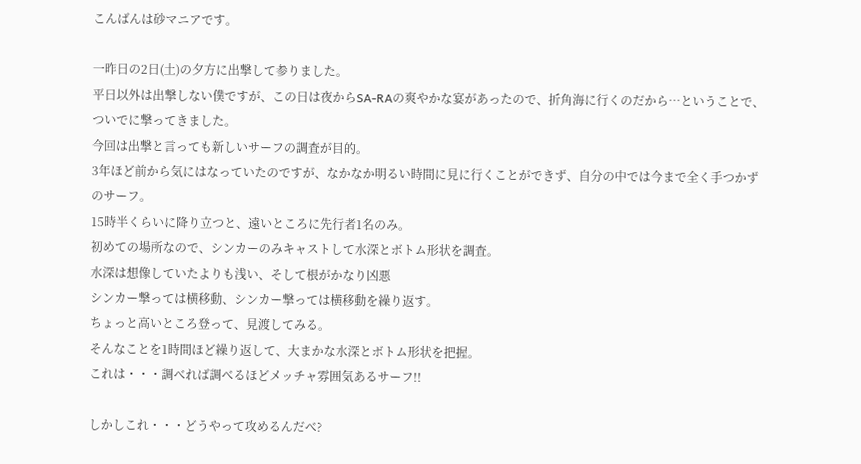こんばんは砂マニアです。

一昨日の2日(土)の夕方に出撃して参りました。
平日以外は出撃しない僕ですが、この日は夜からSA-RAの爽やかな宴があったので、折角海に行くのだから…ということで、ついでに撃ってきました。
今回は出撃と言っても新しいサーフの調査が目的。
3年ほど前から気にはなっていたのですが、なかなか明るい時間に見に行くことができず、自分の中では今まで全く手つかずのサーフ。
15時半くらいに降り立つと、遠いところに先行者1名のみ。
初めての場所なので、シンカーのみキャストして水深とボトム形状を調査。
水深は想像していたよりも浅い、そして根がかなり凶悪
シンカー撃っては横移動、シンカー撃っては横移動を繰り返す。
ちょっと高いところ登って、見渡してみる。
そんなことを1時間ほど繰り返して、大まかな水深とボトム形状を把握。
これは・・・調べれば調べるほどメッチャ雰囲気あるサーフ!!

しかしこれ・・・どうやって攻めるんだべ?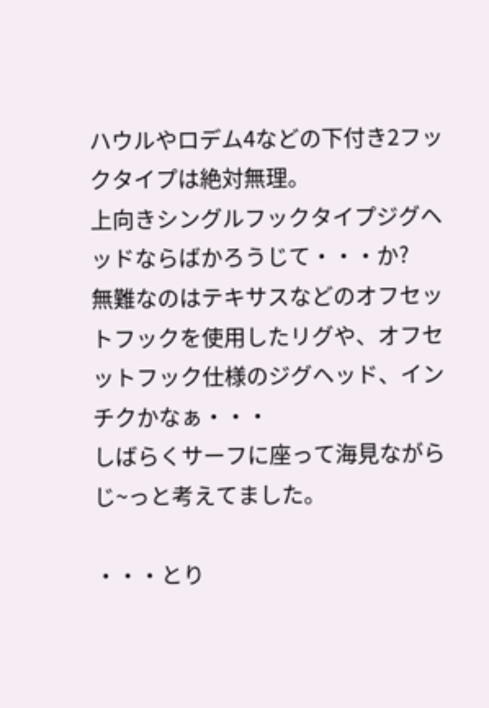ハウルやロデム4などの下付き2フックタイプは絶対無理。
上向きシングルフックタイプジグヘッドならばかろうじて・・・か?
無難なのはテキサスなどのオフセットフックを使用したリグや、オフセットフック仕様のジグヘッド、インチクかなぁ・・・
しばらくサーフに座って海見ながらじ~っと考えてました。

・・・とり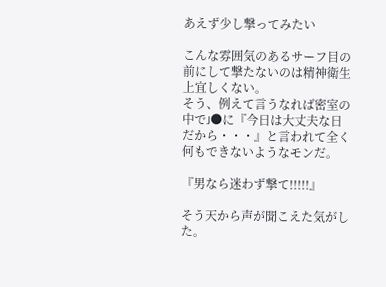あえず少し撃ってみたい

こんな雰囲気のあるサーフ目の前にして撃たないのは精神衛生上宜しくない。
そう、例えて言うなれば密室の中でJ●に『今日は大丈夫な日だから・・・』と言われて全く何もできないようなモンだ。

『男なら迷わず撃て!!!!!』

そう天から声が聞こえた気がした。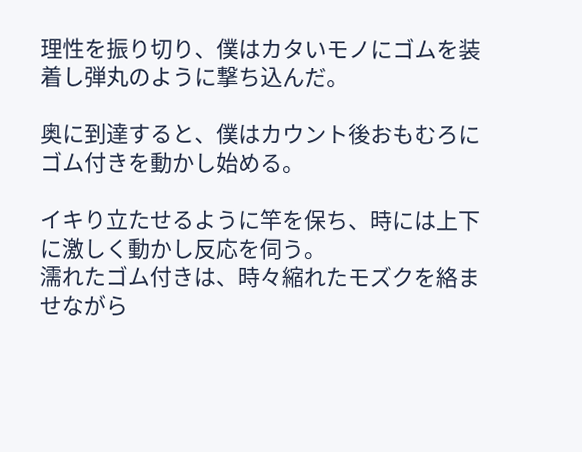理性を振り切り、僕はカタいモノにゴムを装着し弾丸のように撃ち込んだ。

奥に到達すると、僕はカウント後おもむろにゴム付きを動かし始める。

イキり立たせるように竿を保ち、時には上下に激しく動かし反応を伺う。
濡れたゴム付きは、時々縮れたモズクを絡ませながら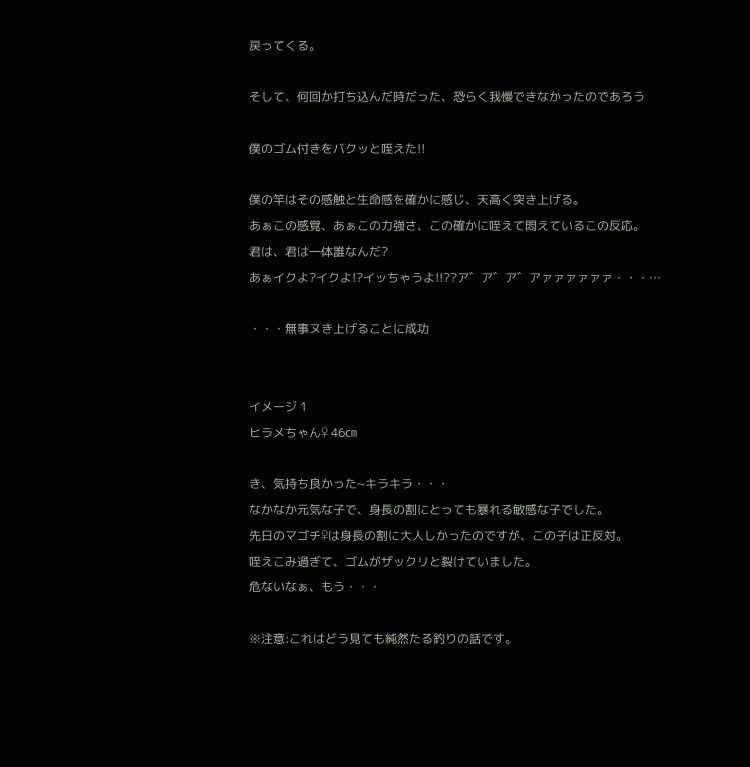戻ってくる。

そして、何回か打ち込んだ時だった、恐らく我慢できなかったのであろう

僕のゴム付きをバクッと咥えた!!

僕の竿はその感触と生命感を確かに感じ、天高く突き上げる。
あぁこの感覚、あぁこの力強さ、この確かに咥えて悶えているこの反応。
君は、君は一体誰なんだ?
あぁイクよ?イクよ!?イッちゃうよ!!??ア゛ア゛ア゛アァァァァァァ・・・…

・・・無事ヌき上げることに成功


イメージ 1
ヒラメちゃん♀ 46㎝

き、気持ち良かった~キラキラ・・・
なかなか元気な子で、身長の割にとっても暴れる敏感な子でした。
先日のマゴチ♀は身長の割に大人しかったのですが、この子は正反対。
咥えこみ過ぎて、ゴムがザックリと裂けていました。
危ないなぁ、もう・・・

※注意:これはどう見ても純然たる釣りの話です。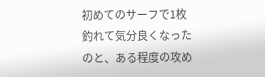初めてのサーフで1枚釣れて気分良くなったのと、ある程度の攻め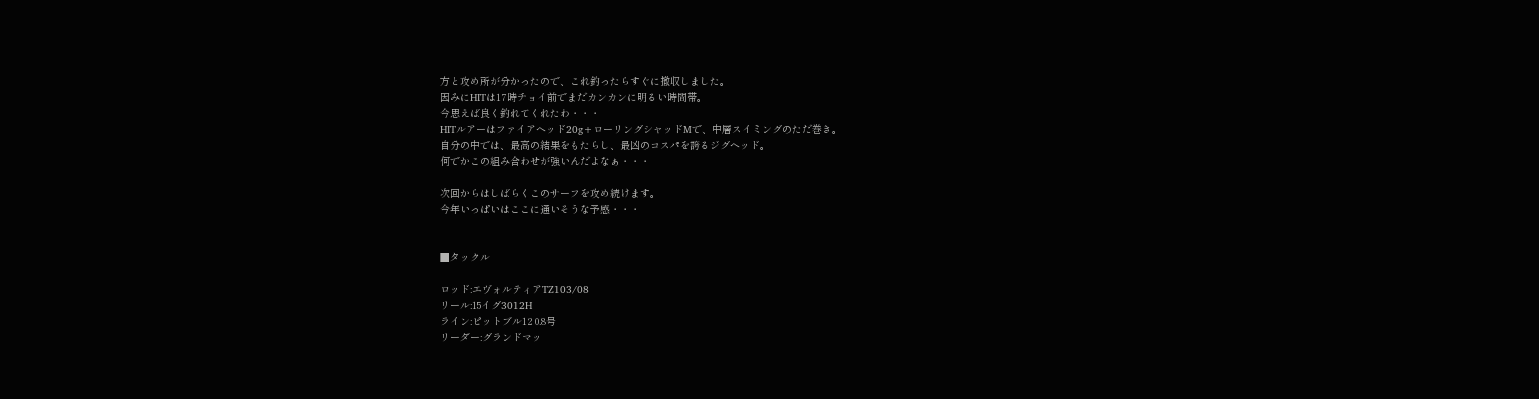方と攻め所が分かったので、これ釣ったらすぐに撤収しました。
因みにHITは17時チョイ前でまだカンカンに明るい時間帯。
今思えば良く釣れてくれたわ・・・
HITルアーはファイアヘッド20g+ローリングシャッドMで、中層スイミングのただ巻き。
自分の中では、最高の結果をもたらし、最凶のコスパを誇るジグヘッド。
何でかこの組み合わせが強いんだよなぁ・・・

次回からはしばらくこのサーフを攻め続けます。
今年いっぱいはここに通いそうな予感・・・


■タックル

ロッド:エヴォルティアTZ103/08
リール:15イグ3012H
ライン:ピットブル12 0.8号
リーダー:グランドマッ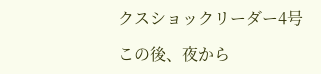クスショックリーダー4号

この後、夜から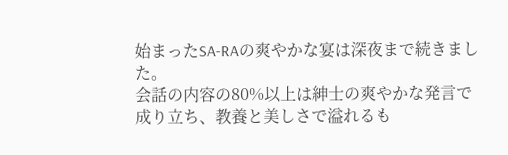始まったSA-RAの爽やかな宴は深夜まで続きました。
会話の内容の80%以上は紳士の爽やかな発言で成り立ち、教養と美しさで溢れるも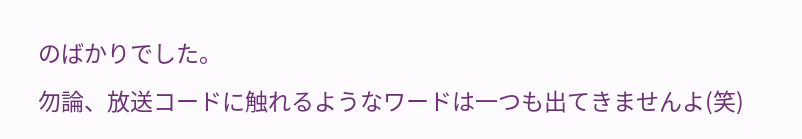のばかりでした。
勿論、放送コードに触れるようなワードは一つも出てきませんよ(笑)